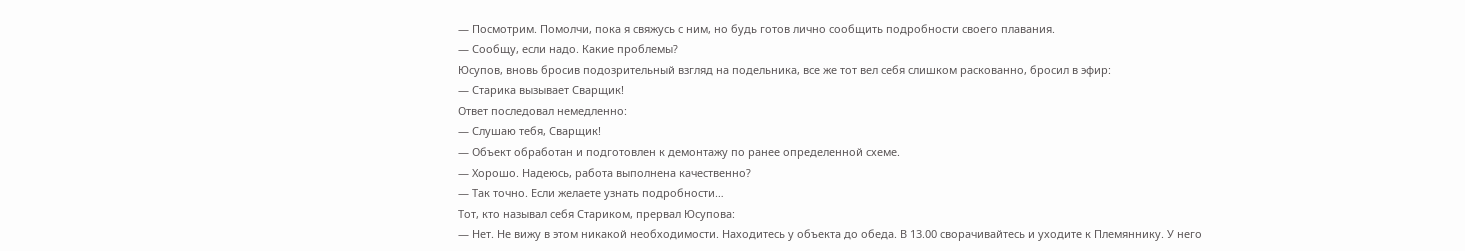— Посмотрим. Помолчи, пока я свяжусь с ним, но будь готов лично сообщить подробности своего плавания.
— Сообщу, если надо. Какие проблемы?
Юсупов, вновь бросив подозрительный взгляд на подельника, все же тот вел себя слишком раскованно, бросил в эфир:
— Старика вызывает Сварщик!
Ответ последовал немедленно:
— Слушаю тебя, Сварщик!
— Объект обработан и подготовлен к демонтажу по ранее определенной схеме.
— Хорошо. Надеюсь, работа выполнена качественно?
— Так точно. Если желаете узнать подробности…
Тот, кто называл себя Стариком, прервал Юсупова:
— Нет. Не вижу в этом никакой необходимости. Находитесь у объекта до обеда. В 13.00 сворачивайтесь и уходите к Племяннику. У него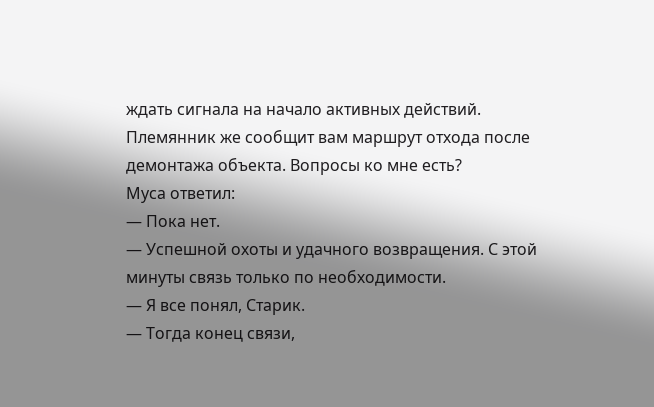ждать сигнала на начало активных действий. Племянник же сообщит вам маршрут отхода после демонтажа объекта. Вопросы ко мне есть?
Муса ответил:
— Пока нет.
— Успешной охоты и удачного возвращения. С этой минуты связь только по необходимости.
— Я все понял, Старик.
— Тогда конец связи,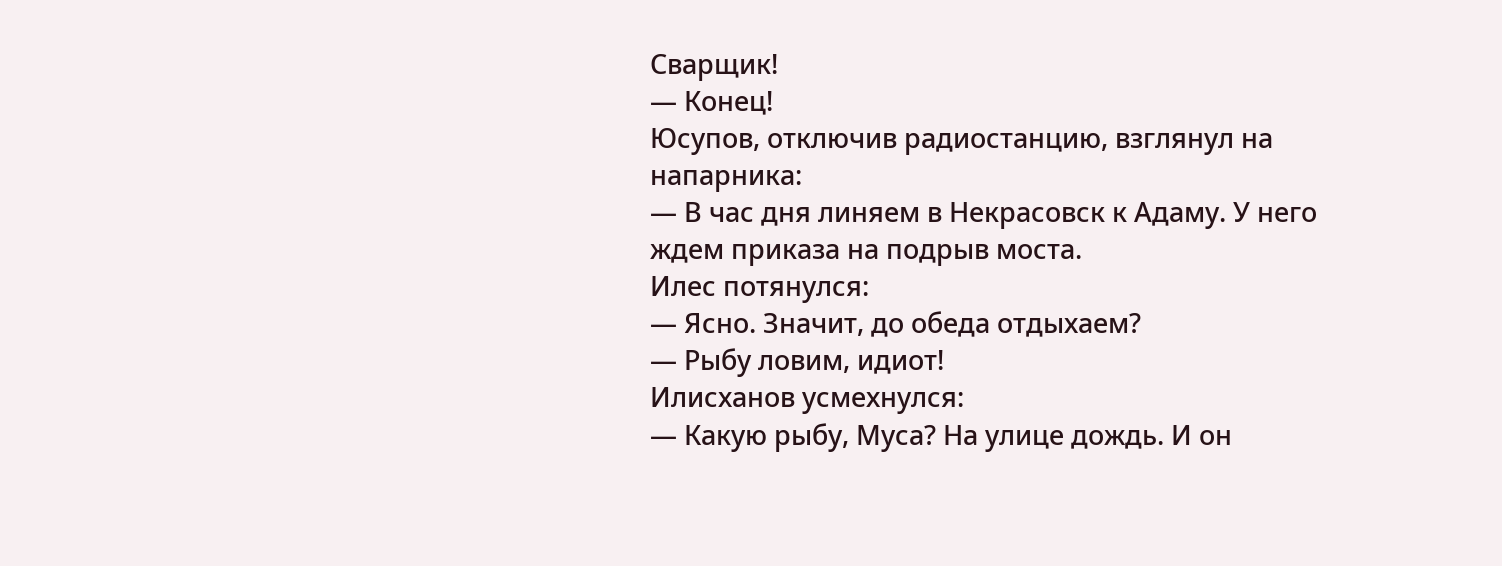Сварщик!
— Конец!
Юсупов, отключив радиостанцию, взглянул на напарника:
— В час дня линяем в Некрасовск к Адаму. У него ждем приказа на подрыв моста.
Илес потянулся:
— Ясно. Значит, до обеда отдыхаем?
— Рыбу ловим, идиот!
Илисханов усмехнулся:
— Какую рыбу, Муса? На улице дождь. И он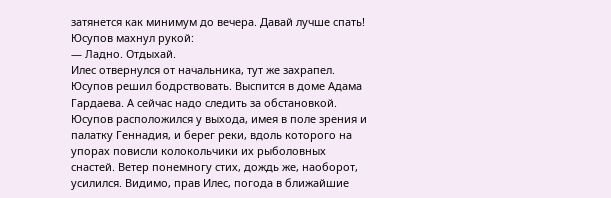затянется как минимум до вечера. Давай лучше спать!
Юсупов махнул рукой:
— Ладно. Отдыхай.
Илес отвернулся от начальника, тут же захрапел.
Юсупов решил бодрствовать. Выспится в доме Адама Гардаева. А сейчас надо следить за обстановкой.
Юсупов расположился у выхода, имея в поле зрения и палатку Геннадия, и берег реки, вдоль которого на упорах повисли колокольчики их рыболовных снастей. Ветер понемногу стих, дождь же, наоборот, усилился. Видимо, прав Илес, погода в ближайшие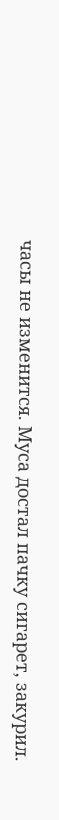часы не изменится. Муса достал пачку сигарет, закурил.